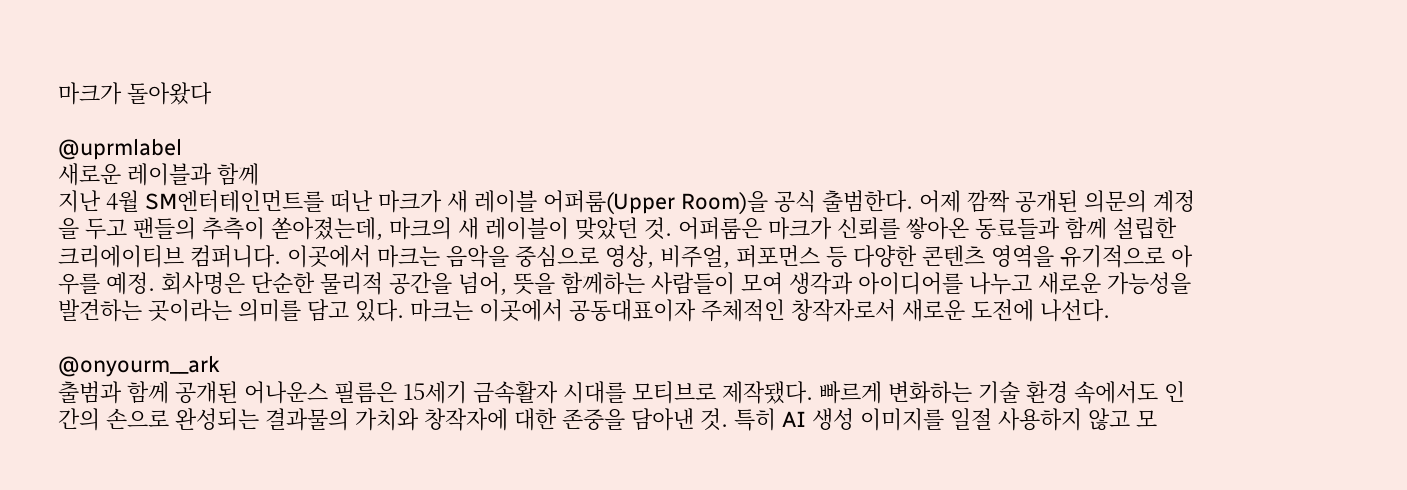마크가 돌아왔다

@uprmlabel
새로운 레이블과 함께
지난 4월 SM엔터테인먼트를 떠난 마크가 새 레이블 어퍼룸(Upper Room)을 공식 출범한다. 어제 깜짝 공개된 의문의 계정을 두고 팬들의 추측이 쏟아졌는데, 마크의 새 레이블이 맞았던 것. 어퍼룸은 마크가 신뢰를 쌓아온 동료들과 함께 설립한 크리에이티브 컴퍼니다. 이곳에서 마크는 음악을 중심으로 영상, 비주얼, 퍼포먼스 등 다양한 콘텐츠 영역을 유기적으로 아우를 예정. 회사명은 단순한 물리적 공간을 넘어, 뜻을 함께하는 사람들이 모여 생각과 아이디어를 나누고 새로운 가능성을 발견하는 곳이라는 의미를 담고 있다. 마크는 이곳에서 공동대표이자 주체적인 창작자로서 새로운 도전에 나선다.

@onyourm__ark
출범과 함께 공개된 어나운스 필름은 15세기 금속활자 시대를 모티브로 제작됐다. 빠르게 변화하는 기술 환경 속에서도 인간의 손으로 완성되는 결과물의 가치와 창작자에 대한 존중을 담아낸 것. 특히 AI 생성 이미지를 일절 사용하지 않고 모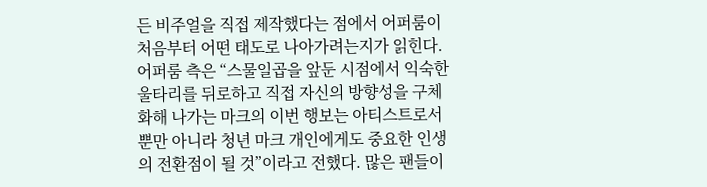든 비주얼을 직접 제작했다는 점에서 어퍼룸이 처음부터 어떤 태도로 나아가려는지가 읽힌다. 어퍼룸 측은 “스물일곱을 앞둔 시점에서 익숙한 울타리를 뒤로하고 직접 자신의 방향성을 구체화해 나가는 마크의 이번 행보는 아티스트로서뿐만 아니라 청년 마크 개인에게도 중요한 인생의 전환점이 될 것”이라고 전했다. 많은 팬들이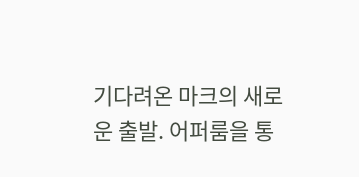기다려온 마크의 새로운 출발. 어퍼룸을 통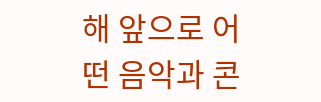해 앞으로 어떤 음악과 콘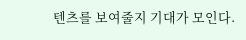텐츠를 보여줄지 기대가 모인다.